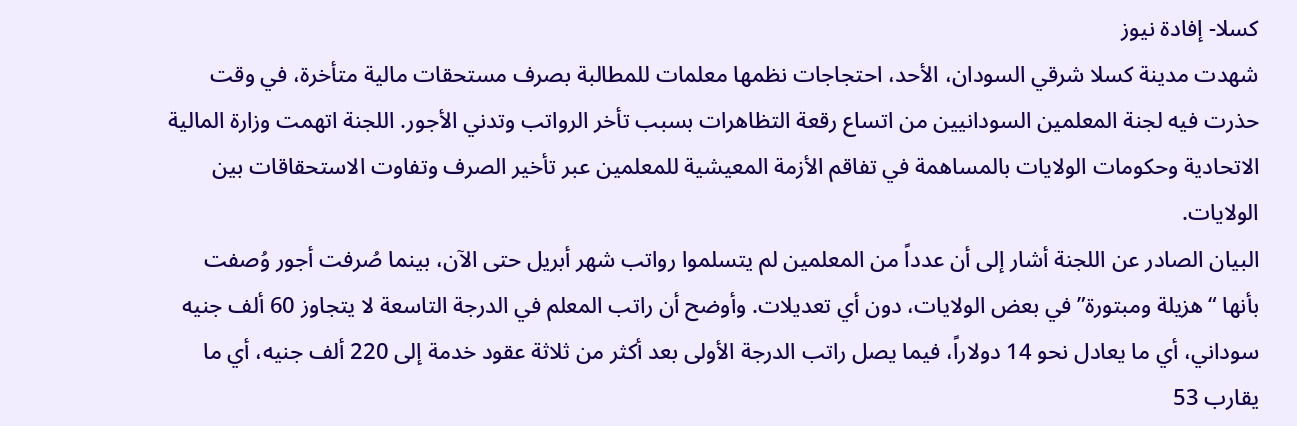كسلا- إفادة نيوز
شهدت مدينة كسلا شرقي السودان، الأحد، احتجاجات نظمها معلمات للمطالبة بصرف مستحقات مالية متأخرة، في وقت حذرت فيه لجنة المعلمين السودانيين من اتساع رقعة التظاهرات بسبب تأخر الرواتب وتدني الأجور. اللجنة اتهمت وزارة المالية الاتحادية وحكومات الولايات بالمساهمة في تفاقم الأزمة المعيشية للمعلمين عبر تأخير الصرف وتفاوت الاستحقاقات بين الولايات.
البيان الصادر عن اللجنة أشار إلى أن عدداً من المعلمين لم يتسلموا رواتب شهر أبريل حتى الآن، بينما صُرفت أجور وُصفت بأنها “هزيلة ومبتورة” في بعض الولايات، دون أي تعديلات. وأوضح أن راتب المعلم في الدرجة التاسعة لا يتجاوز 60 ألف جنيه سوداني، أي ما يعادل نحو 14 دولاراً، فيما يصل راتب الدرجة الأولى بعد أكثر من ثلاثة عقود خدمة إلى 220 ألف جنيه، أي ما يقارب 53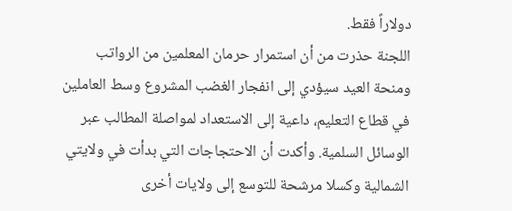دولاراً فقط.
اللجنة حذرت من أن استمرار حرمان المعلمين من الرواتب ومنحة العيد سيؤدي إلى انفجار الغضب المشروع وسط العاملين في قطاع التعليم، داعية إلى الاستعداد لمواصلة المطالب عبر الوسائل السلمية. وأكدت أن الاحتجاجات التي بدأت في ولايتي الشمالية وكسلا مرشحة للتوسع إلى ولايات أخرى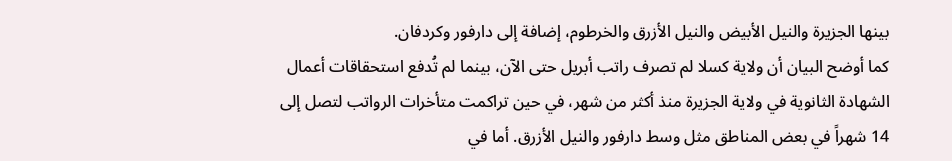بينها الجزيرة والنيل الأبيض والنيل الأزرق والخرطوم، إضافة إلى دارفور وكردفان.
كما أوضح البيان أن ولاية كسلا لم تصرف راتب أبريل حتى الآن، بينما لم تُدفع استحقاقات أعمال الشهادة الثانوية في ولاية الجزيرة منذ أكثر من شهر، في حين تراكمت متأخرات الرواتب لتصل إلى 14 شهراً في بعض المناطق مثل وسط دارفور والنيل الأزرق. أما في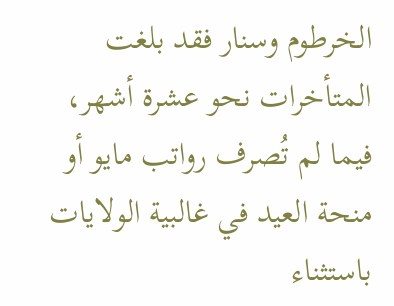الخرطوم وسنار فقد بلغت المتأخرات نحو عشرة أشهر، فيما لم تُصرف رواتب مايو أو منحة العيد في غالبية الولايات باستثناء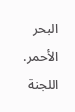البحر الأحمر.
اللجنة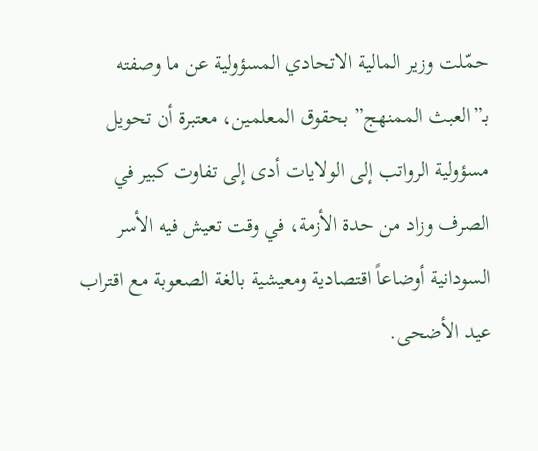حمّلت وزير المالية الاتحادي المسؤولية عن ما وصفته بـ”العبث الممنهج” بحقوق المعلمين، معتبرة أن تحويل مسؤولية الرواتب إلى الولايات أدى إلى تفاوت كبير في الصرف وزاد من حدة الأزمة، في وقت تعيش فيه الأسر السودانية أوضاعاً اقتصادية ومعيشية بالغة الصعوبة مع اقتراب عيد الأضحى.